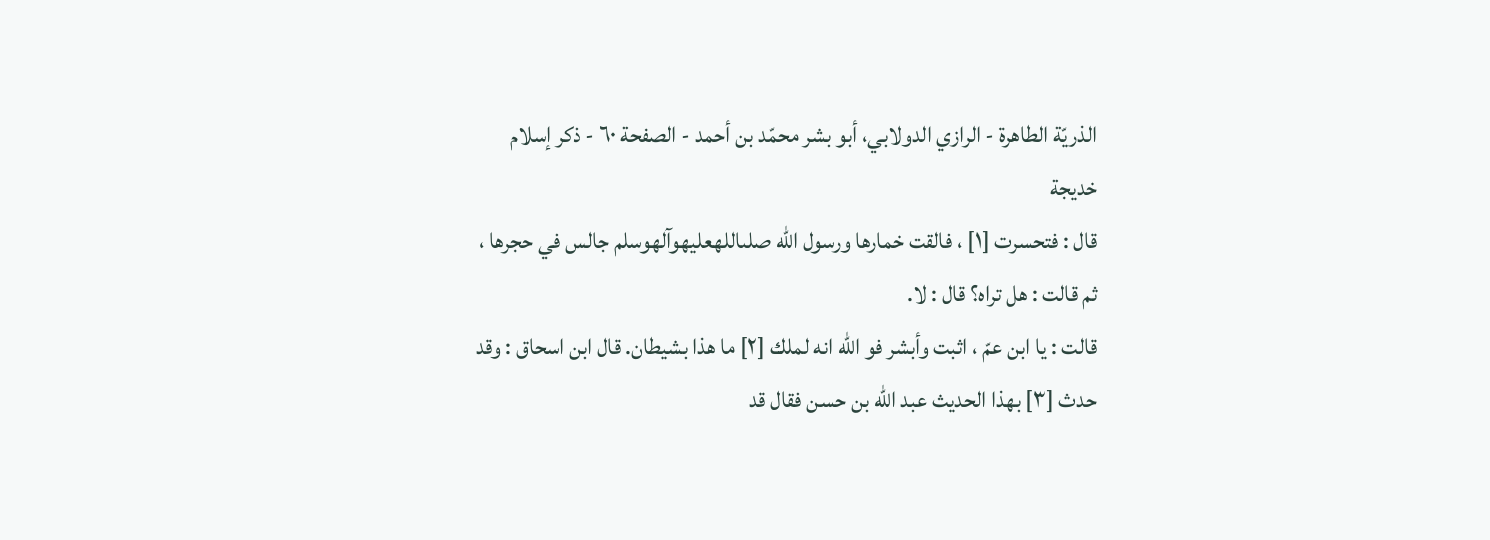الذريّة الطاهرة - الرازي الدولابي، أبو بشر محمّد بن أحمد - الصفحة ٦٠ - ذكر إسلام خديجة
قال : فتحسرت [١] ، فالقت خمارها ورسول الله صلىاللهعليهوآلهوسلم جالس في حجرها ، ثم قالت : هل تراه؟ قال : لا.
قالت : يا ابن عمّ ، اثبت وأبشر فو الله انه لملك [٢] ما هذا بشيطان. قال ابن اسحاق : وقد حدث [٣] بهذا الحديث عبد الله بن حسن فقال قد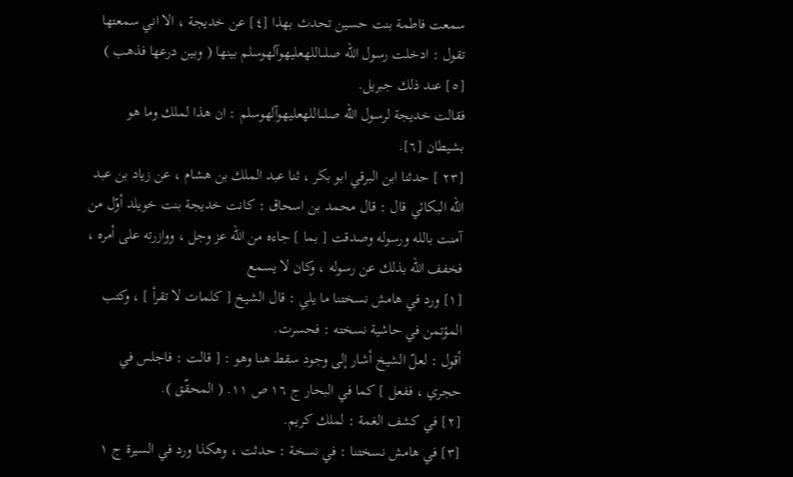سمعت فاطمة بنت حسين تحدث بهذا [٤] عن خديجة ، الا اني سمعتها تقول : ادخلت رسول الله صلىاللهعليهوآلهوسلم بينها ( وبين درعها فذهب ) [٥] عند ذلك جبريل.
فقالت خديجة لرسول الله صلىاللهعليهوآلهوسلم : ان هذا لملك وما هو بشيطان [٦].
[٢٣ ] حدثنا ابن البرقي ابو بكر ، ثنا عبد الملك بن هشام ، عن زياد بن عبد الله البكائي قال : قال محمد بن اسحاق : كانت خديجة بنت خويلد أوّل من آمنت بالله ورسوله وصدقت [ بما ] جاءه من الله عز وجل ، ووازرته على أمره ، فخفف الله بذلك عن رسوله ، وكان لا يسمع
[١] ورد في هامش نسختنا ما يلي : قال الشيخ [ كلمات لا تقرأ ] ، وكتب المؤتمن في حاشية نسخته : فحسرت.
أقول : لعلّ الشيخ أشار إلى وجود سقط هنا وهو : [ قالت : فاجلس في حجري ، ففعل ] كما في البحار ج ١٦ ص ١١. ( المحقّق ).
[٢] في كشف الغمة : لملك كريم.
[٣] في هامش نسختنا : في نسخة : حدثت ، وهكذا ورد في السيرة ج ١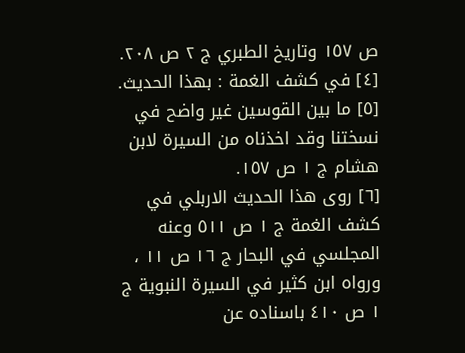ص ١٥٧ وتاريخ الطبري ج ٢ ص ٢٠٨.
[٤] في كشف الغمة : بهذا الحديث.
[٥] ما بين القوسين غير واضح في نسختنا وقد اخذناه من السيرة لابن هشام ج ١ ص ١٥٧.
[٦] روى هذا الحديث الاربلي في كشف الغمة ج ١ ص ٥١١ وعنه المجلسي في البحار ج ١٦ ص ١١ ، ورواه ابن كثير في السيرة النبوية ج ١ ص ٤١٠ باسناده عن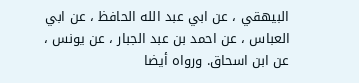البيهقي ، عن ابي عبد الله الحافظ ، عن ابي العباس ، عن احمد بن عبد الجبار ، عن يونس ، عن ابن اسحاق. ورواه أيضا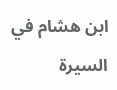ابن هشام في السيرة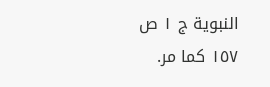النبوية ج ١ ص ١٥٧ كما مر.